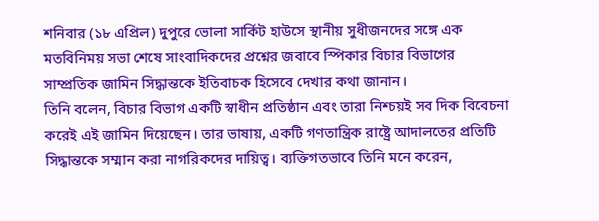শনিবার (১৮ এপ্রিল) দুপুরে ভোলা সার্কিট হাউসে স্থানীয় সুধীজনদের সঙ্গে এক মতবিনিময় সভা শেষে সাংবাদিকদের প্রশ্নের জবাবে স্পিকার বিচার বিভাগের সাম্প্রতিক জামিন সিদ্ধান্তকে ইতিবাচক হিসেবে দেখার কথা জানান।
তিনি বলেন, বিচার বিভাগ একটি স্বাধীন প্রতিষ্ঠান এবং তারা নিশ্চয়ই সব দিক বিবেচনা করেই এই জামিন দিয়েছেন। তার ভাষায়, একটি গণতান্ত্রিক রাষ্ট্রে আদালতের প্রতিটি সিদ্ধান্তকে সম্মান করা নাগরিকদের দায়িত্ব। ব্যক্তিগতভাবে তিনি মনে করেন,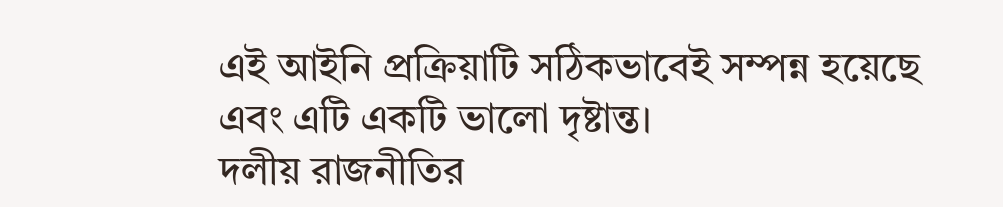এই আইনি প্রক্রিয়াটি সঠিকভাবেই সম্পন্ন হয়েছে এবং এটি একটি ভালো দৃষ্টান্ত।
দলীয় রাজনীতির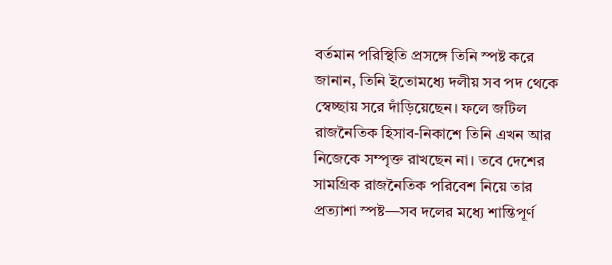বর্তমান পরিস্থিতি প্রসঙ্গে তিনি স্পষ্ট করে জানান, তিনি ইতোমধ্যে দলীয় সব পদ থেকে স্বেচ্ছায় সরে দাঁড়িয়েছেন। ফলে জটিল রাজনৈতিক হিসাব-নিকাশে তিনি এখন আর নিজেকে সম্পৃক্ত রাখছেন না। তবে দেশের সামগ্রিক রাজনৈতিক পরিবেশ নিয়ে তার প্রত্যাশা স্পষ্ট—সব দলের মধ্যে শান্তিপূর্ণ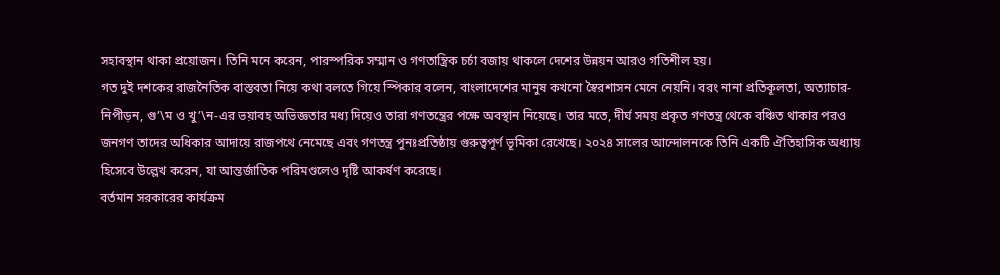সহাবস্থান থাকা প্রয়োজন। তিনি মনে করেন, পারস্পরিক সম্মান ও গণতান্ত্রিক চর্চা বজায় থাকলে দেশের উন্নয়ন আরও গতিশীল হয়।
গত দুই দশকের রাজনৈতিক বাস্তবতা নিয়ে কথা বলতে গিয়ে স্পিকার বলেন, বাংলাদেশের মানুষ কখনো স্বৈরশাসন মেনে নেয়নি। বরং নানা প্রতিকূলতা, অত্যাচার-নিপীড়ন, গু’\ম ও খু’\ন-এর ভয়াবহ অভিজ্ঞতার মধ্য দিয়েও তারা গণতন্ত্রের পক্ষে অবস্থান নিয়েছে। তার মতে, দীর্ঘ সময় প্রকৃত গণতন্ত্র থেকে বঞ্চিত থাকার পরও জনগণ তাদের অধিকার আদায়ে রাজপথে নেমেছে এবং গণতন্ত্র পুনঃপ্রতিষ্ঠায় গুরুত্বপূর্ণ ভূমিকা রেখেছে। ২০২৪ সালের আন্দোলনকে তিনি একটি ঐতিহাসিক অধ্যায় হিসেবে উল্লেখ করেন, যা আন্তর্জাতিক পরিমণ্ডলেও দৃষ্টি আকর্ষণ করেছে।
বর্তমান সরকারের কার্যক্রম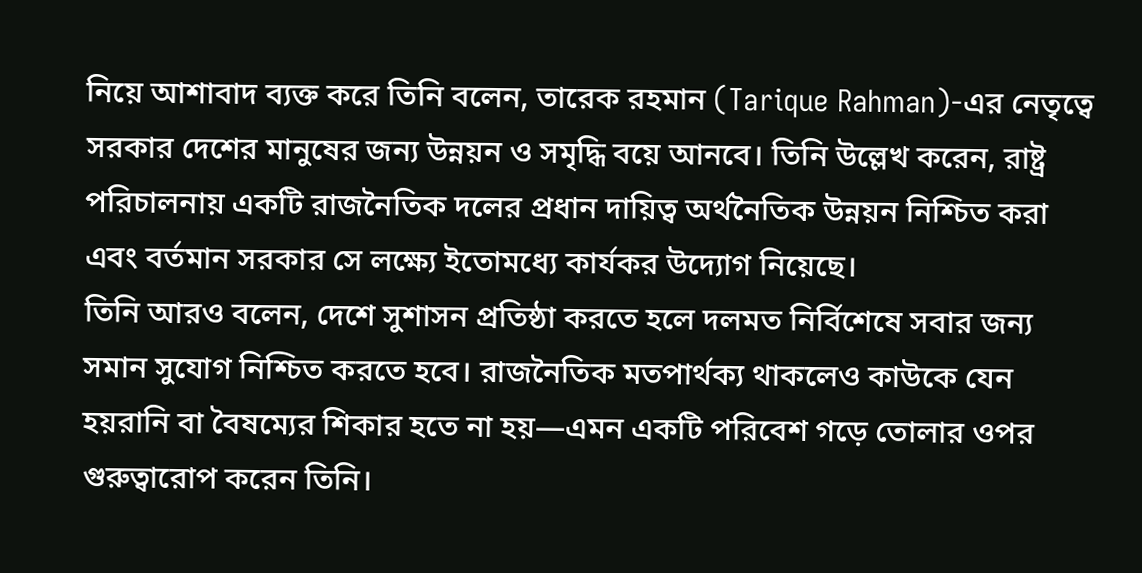নিয়ে আশাবাদ ব্যক্ত করে তিনি বলেন, তারেক রহমান (Tarique Rahman)-এর নেতৃত্বে সরকার দেশের মানুষের জন্য উন্নয়ন ও সমৃদ্ধি বয়ে আনবে। তিনি উল্লেখ করেন, রাষ্ট্র পরিচালনায় একটি রাজনৈতিক দলের প্রধান দায়িত্ব অর্থনৈতিক উন্নয়ন নিশ্চিত করা এবং বর্তমান সরকার সে লক্ষ্যে ইতোমধ্যে কার্যকর উদ্যোগ নিয়েছে।
তিনি আরও বলেন, দেশে সুশাসন প্রতিষ্ঠা করতে হলে দলমত নির্বিশেষে সবার জন্য সমান সুযোগ নিশ্চিত করতে হবে। রাজনৈতিক মতপার্থক্য থাকলেও কাউকে যেন হয়রানি বা বৈষম্যের শিকার হতে না হয়—এমন একটি পরিবেশ গড়ে তোলার ওপর গুরুত্বারোপ করেন তিনি।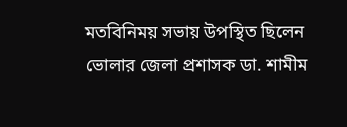মতবিনিময় সভায় উপস্থিত ছিলেন ভোলার জেলা প্রশাসক ডা. শামীম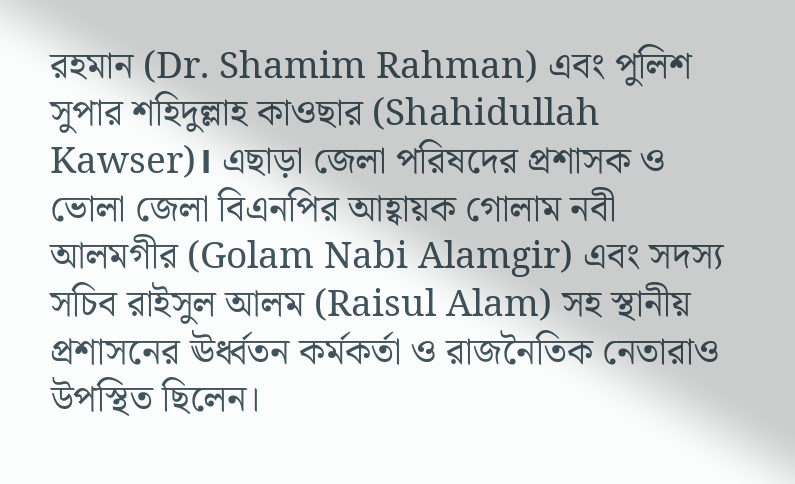রহমান (Dr. Shamim Rahman) এবং পুলিশ সুপার শহিদুল্লাহ কাওছার (Shahidullah Kawser)। এছাড়া জেলা পরিষদের প্রশাসক ও ভোলা জেলা বিএনপির আহ্বায়ক গোলাম নবী আলমগীর (Golam Nabi Alamgir) এবং সদস্য সচিব রাইসুল আলম (Raisul Alam) সহ স্থানীয় প্রশাসনের ঊর্ধ্বতন কর্মকর্তা ও রাজনৈতিক নেতারাও উপস্থিত ছিলেন।